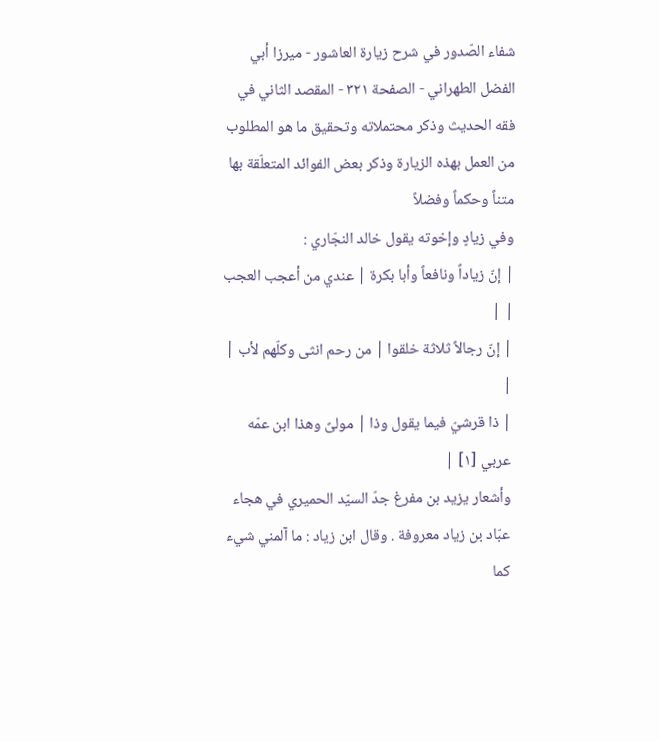شفاء الصّدور في شرح زيارة العاشور - ميرزا أبي الفضل الطهراني - الصفحة ٣٢١ - المقصد الثاني في فقه الحديث وذكر محتملاته وتحقيق ما هو المطلوب من العمل بهذه الزيارة وذكر بعض الفوائد المتعلّقة بها متناً وحكماً وفضلاً
وفي زيادٍ وإخوته يقول خالد النجّاري :
| إنّ زياداً ونافعاً وأبا بكرة | عندي من أعجب العجب | |
| إنّ رجالاً ثلاثة خلقوا | من رحم انثى وكلّهم لأب | |
| ذا قرشيّ فيما يقول وذا | مولىً وهذا ابن عمّه عربي [١] |
وأشعار يزيد بن مفرغ جدّ السيّد الحميري في هجاء عبّاد بن زياد معروفة . وقال ابن زياد : ما آلمني شيء كما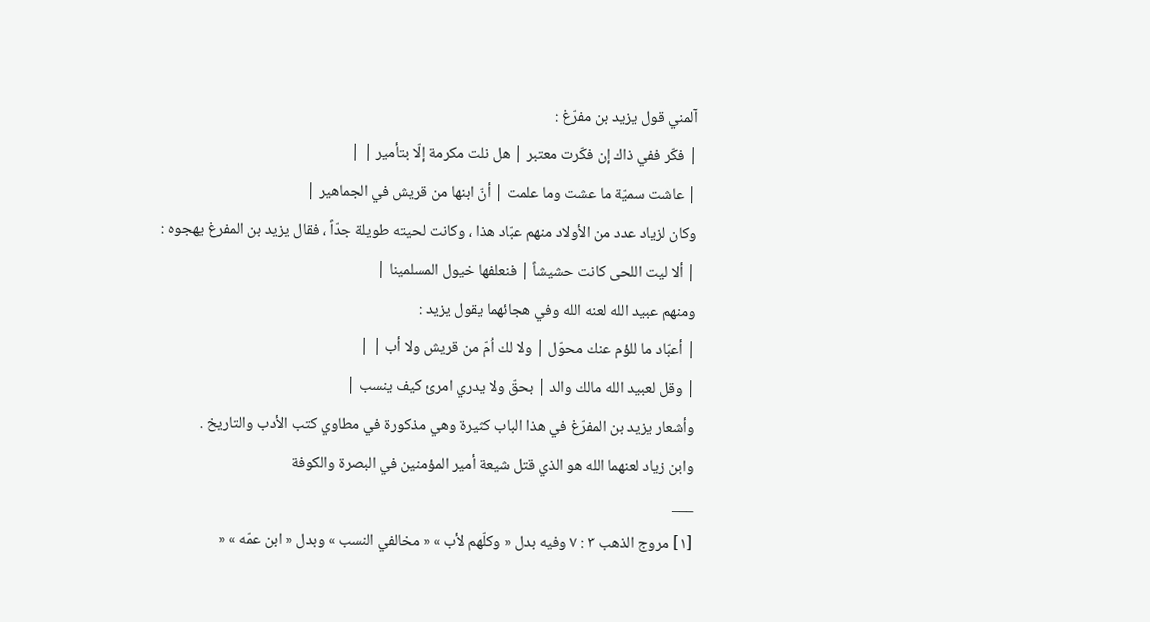آلمني قول يزيد بن مفرّغ :
| فكّر ففي ذاك إن فكّرت معتبر | هل نلت مكرمة إلّا بتأمير | |
| عاشت سميّة ما عشت وما علمت | أنّ ابنها من قريش في الجماهير |
وكان لزياد عدد من الأولاد منهم عبّاد هذا ، وكانت لحيته طويلة جدّاً ، فقال يزيد بن المفرغ يهجوه :
| ألا ليت اللحى كانت حشيشاً | فنعلفها خيول المسلمينا |
ومنهم عبيد الله لعنه الله وفي هجائهما يقول يزيد :
| أعبّاد ما للؤم عنك محوّل | ولا لك اُمّ من قريش ولا أب | |
| وقل لعبيد الله مالك والد | بحقّ ولا يدري امرئ كيف ينسب |
وأشعار يزيد بن المفرّغ في هذا الباب كثيرة وهي مذكورة في مطاوي كتب الأدب والتاريخ .
وابن زياد لعنهما الله هو الذي قتل شيعة أمير المؤمنين في البصرة والكوفة
___
[١] مروج الذهب ٣ : ٧ وفيه بدل « وكلّهم لأب » « مخالفي النسب » وبدل « ابن عمّه » «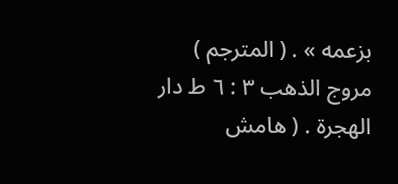بزعمه » . ( المترجم ) مروج الذهب ٣ : ٦ ط دار الهجرة . ( هامش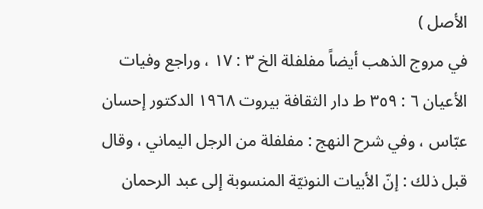الأصل )
في مروج الذهب أيضاً مفلفلة الخ ٣ : ١٧ ، وراجع وفيات الأعيان ٦ : ٣٥٩ ط دار الثقافة بيروت ١٩٦٨ الدكتور إحسان عبّاس ، وفي شرح النهج : مفلفلة من الرجل اليماني ، وقال قبل ذلك : إنّ الأبيات النونيّة المنسوبة إلى عبد الرحمان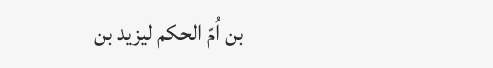بن اُمّ الحكم ليزيد بن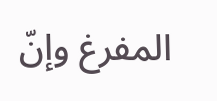المفرغ وإنّ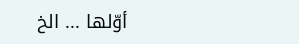أوّلها ... الخ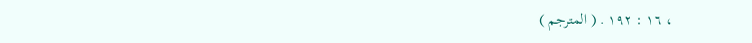، ١٦ : ١٩٢ . ( المترجم )